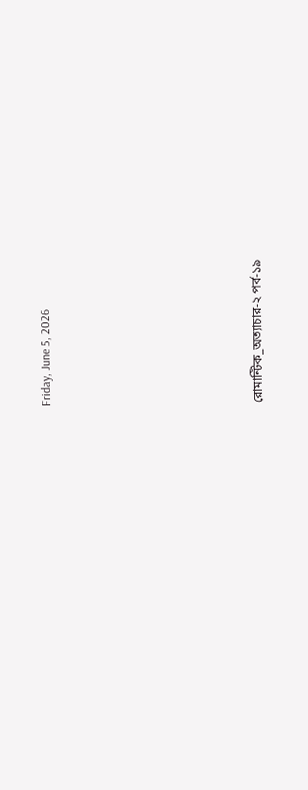Friday, June 5, 2026







রোমান্টিক_অত্যাচার-২ পর্ব-১৯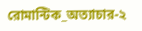রোমান্টিক_অত্যাচার-২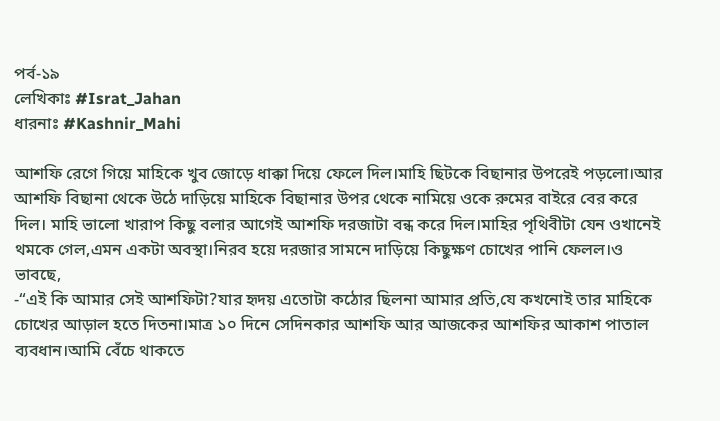পর্ব-১৯
লেখিকাঃ #Israt_Jahan
ধারনাঃ #Kashnir_Mahi

আশফি রেগে গিয়ে মাহিকে খুব জোড়ে ধাক্কা দিয়ে ফেলে দিল।মাহি ছিটকে বিছানার উপরেই পড়লো।আর আশফি বিছানা থেকে উঠে দাড়িয়ে মাহিকে বিছানার উপর থেকে নামিয়ে ওকে রুমের বাইরে বের করে দিল। মাহি ভালো খারাপ কিছু বলার আগেই আশফি দরজাটা বন্ধ করে দিল।মাহির পৃথিবীটা যেন ওখানেই থমকে গেল,এমন একটা অবস্থা।নিরব হয়ে দরজার সামনে দাড়িয়ে কিছুক্ষণ চোখের পানি ফেলল।ও ভাবছে,
-“এই কি আমার সেই আশফিটা?যার হৃদয় এতোটা কঠোর ছিলনা আমার প্রতি,যে কখনোই তার মাহিকে চোখের আড়াল হতে দিতনা।মাত্র ১০ দিনে সেদিনকার আশফি আর আজকের আশফির আকাশ পাতাল ব্যবধান।আমি বেঁচে থাকতে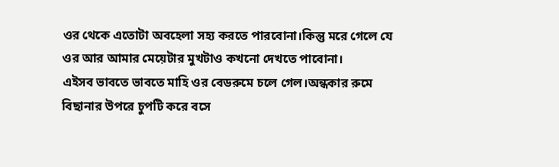ওর থেকে এতোটা অবহেলা সহ্য করতে পারবোনা।কিন্তু মরে গেলে যে ওর আর আমার মেয়েটার মুখটাও কখনো দেখতে পাবোনা।
এইসব ভাবতে ভাবতে মাহি ওর বেডরুমে চলে গেল।অন্ধকার রুমে বিছানার উপরে চুপটি করে বসে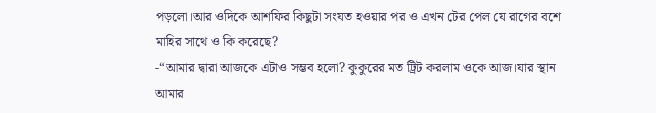পড়লো।আর ওদিকে আশফির কিছুটা সংযত হওয়ার পর ও এখন টের পেল যে রাগের বশে মাহির সাথে ও কি করেছে?
-“আমার দ্বারা আজকে এটাও সম্ভব হলো? কুকুরের মত ট্রিট করলাম ওকে আজ।যার স্থান আমার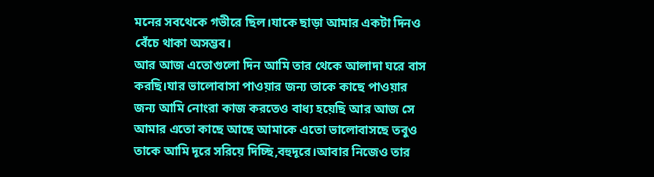মনের সবথেকে গভীরে ছিল।যাকে ছাড়া আমার একটা দিনও বেঁচে থাকা অসম্ভব।
আর আজ এতোগুলো দিন আমি তার থেকে আলাদা ঘরে বাস করছি।যার ভালোবাসা পাওয়ার জন্য তাকে কাছে পাওয়ার জন্য আমি নোংরা কাজ করতেও বাধ্য হয়েছি আর আজ সে আমার এতো কাছে আছে আমাকে এতো ভালোবাসছে তবুও তাকে আমি দূরে সরিয়ে দিচ্ছি,বহুদূরে।আবার নিজেও তার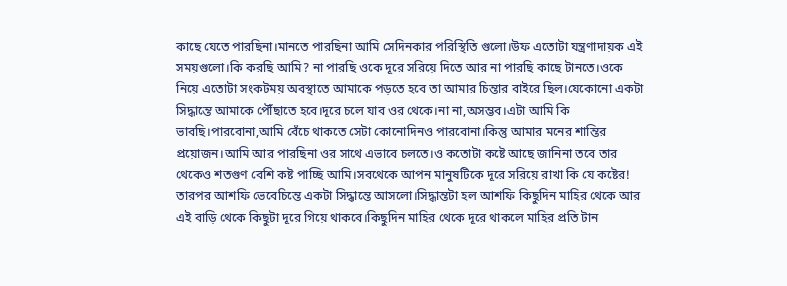কাছে যেতে পারছিনা।মানতে পারছিনা আমি সেদিনকার পরিস্থিতি গুলো।উফ এতোটা যন্ত্রণাদায়ক এই সময়গুলো।কি করছি আমি? না পারছি ওকে দূরে সরিয়ে দিতে আর না পারছি কাছে টানতে।ওকে নিয়ে এতোটা সংকটময় অবস্থাতে আমাকে পড়তে হবে তা আমার চিন্তার বাইরে ছিল।যেকোনো একটা সিদ্ধান্তে আমাকে পৌঁছাতে হবে।দূরে চলে যাব ওর থেকে।না না,অসম্ভব।এটা আমি কি ভাবছি।পারবোনা,আমি বেঁচে থাকতে সেটা কোনোদিনও পারবোনা।কিন্তু আমার মনের শান্তির প্রয়োজন।আমি আর পারছিনা ওর সাথে এভাবে চলতে।ও কতোটা কষ্টে আছে জানিনা তবে তার থেকেও শতগুণ বেশি কষ্ট পাচ্ছি আমি।সবথেকে আপন মানুষটিকে দূরে সরিয়ে রাখা কি যে কষ্টের!
তারপর আশফি ভেবেচিন্তে একটা সিদ্ধান্তে আসলো।সিদ্ধান্তটা হল আশফি কিছুদিন মাহির থেকে আর এই বাড়ি থেকে কিছুটা দূরে গিয়ে থাকবে।কিছুদিন মাহির থেকে দূরে থাকলে মাহির প্রতি টান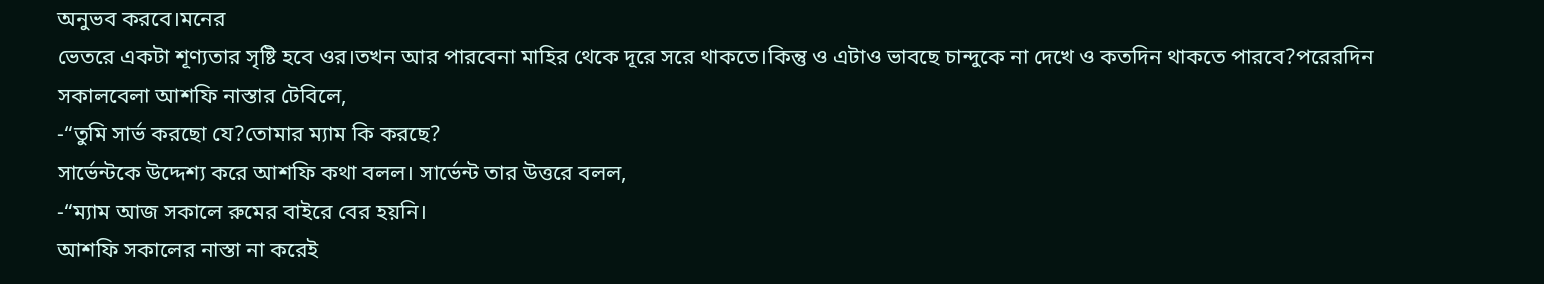অনুভব করবে।মনের
ভেতরে একটা শূণ্যতার সৃষ্টি হবে ওর।তখন আর পারবেনা মাহির থেকে দূরে সরে থাকতে।কিন্তু ও এটাও ভাবছে চান্দুকে না দেখে ও কতদিন থাকতে পারবে?পরেরদিন সকালবেলা আশফি নাস্তার টেবিলে,
-“তুমি সার্ভ করছো যে?তোমার ম্যাম কি করছে?
সার্ভেন্টকে উদ্দেশ্য করে আশফি কথা বলল। সার্ভেন্ট তার উত্তরে বলল,
-“ম্যাম আজ সকালে রুমের বাইরে বের হয়নি।
আশফি সকালের নাস্তা না করেই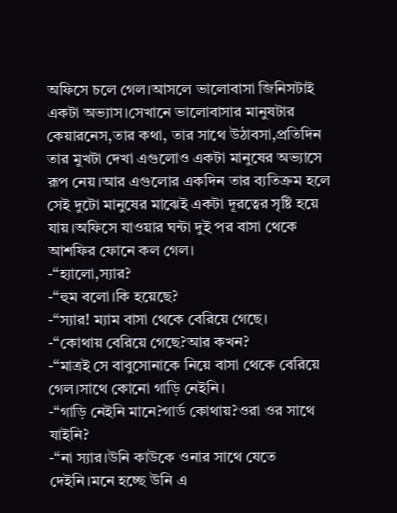অফিসে চলে গেল।আসলে ভালোবাসা জিনিসটাই একটা অভ্যাস।সেখানে ভালোবাসার মানুষটার কেয়ারনেস,তার কথা, তার সাথে উঠাবসা,প্রতিদিন তার মুখটা দেখা এগুলোও একটা মানুষের অভ্যাসে রূপ নেয়।আর এগুলোর একদিন তার ব্যতিক্রম হলে সেই দুটো মানুষের মাঝেই একটা দূরত্বের সৃষ্টি হয়ে যায়।অফিসে যাওয়ার ঘন্টা দুই পর বাসা থেকে আশফির ফোনে কল গেল।
-“হ্যালো,স্যার?
-“হুম বলো।কি হয়েছে?
-“স্যার! ম্যাম বাসা থেকে বেরিয়ে গেছে।
-“কোথায় বেরিয়ে গেছে?আর কখন?
-“মাত্রই সে বাবুসোনাকে নিয়ে বাসা থেকে বেরিয়ে গেল।সাথে কোনো গাড়ি নেইনি।
-“গাড়ি নেইনি মানে?গার্ড কোথায়?ওরা ওর সাথে যাইনি?
-“না স্যার।উনি কাউকে ওনার সাথে যেতে দেইনি।মনে হচ্ছে উনি এ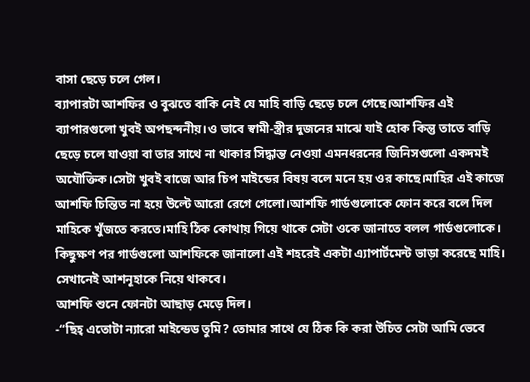বাসা ছেড়ে চলে গেল।
ব্যাপারটা আশফির ও বুঝতে বাকি নেই যে মাহি বাড়ি ছেড়ে চলে গেছে।আশফির এই ব্যাপারগুলো খুবই অপছন্দনীয়।ও ভাবে স্বামী-স্ত্রীর দুজনের মাঝে যাই হোক কিন্তু তাতে বাড়ি ছেড়ে চলে যাওয়া বা তার সাথে না থাকার সিদ্ধান্ত নেওয়া এমনধরনের জিনিসগুলো একদমই অযৌক্তিক।সেটা খুবই বাজে আর চিপ মাইন্ডের বিষয় বলে মনে হয় ওর কাছে।মাহির এই কাজে আশফি চিন্তিত না হয়ে উল্টে আরো রেগে গেলো।আশফি গার্ডগুলোকে ফোন করে বলে দিল মাহিকে খুঁজতে করতে।মাহি ঠিক কোথায় গিয়ে থাকে সেটা ওকে জানাতে বলল গার্ডগুলোকে। কিছুক্ষণ পর গার্ডগুলো আশফিকে জানালো এই শহরেই একটা এ্যাপার্টমেন্ট ভাড়া করেছে মাহি। সেখানেই আশনূহাকে নিয়ে থাকবে।
আশফি শুনে ফোনটা আছাড় মেড়ে দিল।
-“ছিহ্ এতোটা ন্যারো মাইন্ডেড তুমি? তোমার সাথে যে ঠিক কি করা উচিত সেটা আমি ভেবে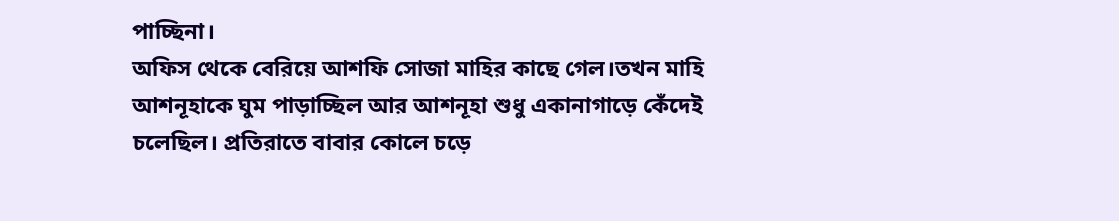পাচ্ছিনা।
অফিস থেকে বেরিয়ে আশফি সোজা মাহির কাছে গেল।তখন মাহি আশনূহাকে ঘুম পাড়াচ্ছিল আর আশনূহা শুধু একানাগাড়ে কেঁদেই চলেছিল। প্রতিরাতে বাবার কোলে চড়ে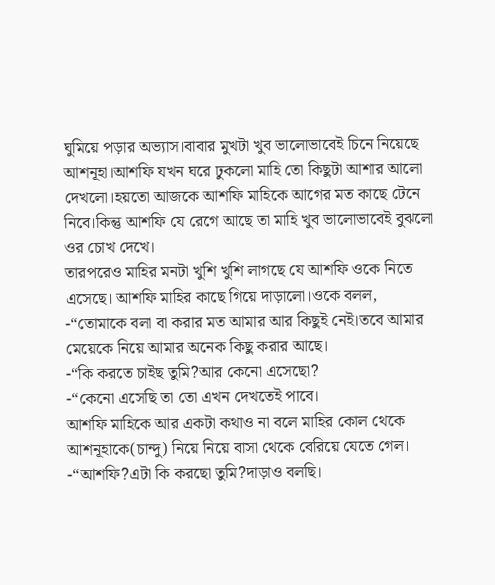ঘুমিয়ে পড়ার অভ্যাস।বাবার মুখটা খুব ভালোভাবেই চিনে নিয়েছে আশনূহা।আশফি যখন ঘরে ঢুকলো মাহি তো কিছুটা আশার আলো দেখলো।হয়তো আজকে আশফি মাহিকে আগের মত কাছে টেনে নিবে।কিন্তু আশফি যে রেগে আছে তা মাহি খুব ভালোভাবেই বুঝলো ওর চোখ দেখে।
তারপরেও মাহির মনটা খুশি খুশি লাগছে যে আশফি ওকে নিতে এসেছে। আশফি মাহির কাছে গিয়ে দাড়ালো।ওকে বলল,
-“তোমাকে বলা বা করার মত আমার আর কিছুই নেই।তবে আমার মেয়েকে নিয়ে আমার অনেক কিছু করার আছে।
-“কি করতে চাইছ তুমি?আর কেনো এসেছো?
-“কেনো এসেছি তা তো এখন দেখতেই পাবে।
আশফি মাহিকে আর একটা কথাও না বলে মাহির কোল থেকে আশনূহাকে(চান্দু) নিয়ে নিয়ে বাসা থেকে বেরিয়ে যেতে গেল।
-“আশফি?এটা কি করছো তুমি?দাড়াও বলছি।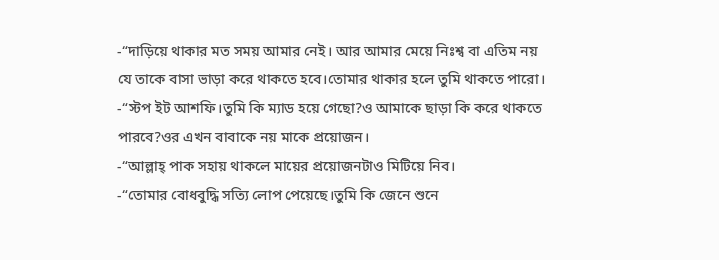-“দাড়িয়ে থাকার মত সময় আমার নেই। আর আমার মেয়ে নিঃশ্ব বা এতিম নয় যে তাকে বাসা ভাড়া করে থাকতে হবে।তোমার থাকার হলে তুমি থাকতে পারো।
-“স্টপ ইট আশফি।তুমি কি ম্যাড হয়ে গেছো?ও আমাকে ছাড়া কি করে থাকতে পারবে?ওর এখন বাবাকে নয় মাকে প্রয়োজন।
-“আল্লাহ্ পাক সহায় থাকলে মায়ের প্রয়োজনটাও মিটিয়ে নিব।
-“তোমার বোধবুদ্ধি সত্যি লোপ পেয়েছে।তুমি কি জেনে শুনে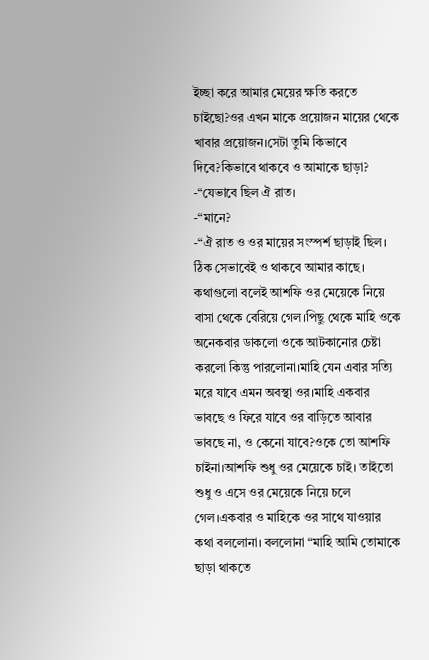ইচ্ছা করে আমার মেয়ের ক্ষতি করতে চাইছো?ওর এখন মাকে প্রয়োজন মায়ের থেকে খাবার প্রয়োজন।সেটা তুমি কিভাবে দিবে?কিভাবে থাকবে ও আমাকে ছাড়া?
-“যেভাবে ছিল ঐ রাত।
-“মানে?
-“ঐ রাত ও ওর মায়ের সংস্পর্শ ছাড়াই ছিল। ঠিক সেভাবেই ও থাকবে আমার কাছে।
কথাগুলো বলেই আশফি ওর মেয়েকে নিয়ে বাসা থেকে বেরিয়ে গেল।পিছু থেকে মাহি ওকে অনেকবার ডাকলো ওকে আটকানোর চেষ্টা করলো কিন্তু পারলোনা।মাহি যেন এবার সত্যি মরে যাবে এমন অবস্থা ওর।মাহি একবার ভাবছে ও ফিরে যাবে ওর বাড়িতে আবার ভাবছে না, ও কেনো যাবে?ওকে তো আশফি চাইনা।আশফি শুধু ওর মেয়েকে চাই। তাইতো শুধু ও এসে ওর মেয়েকে নিয়ে চলে গেল।একবার ও মাহিকে ওর সাথে যাওয়ার কথা বললোনা। বললোনা “মাহি আমি তোমাকে ছাড়া থাকতে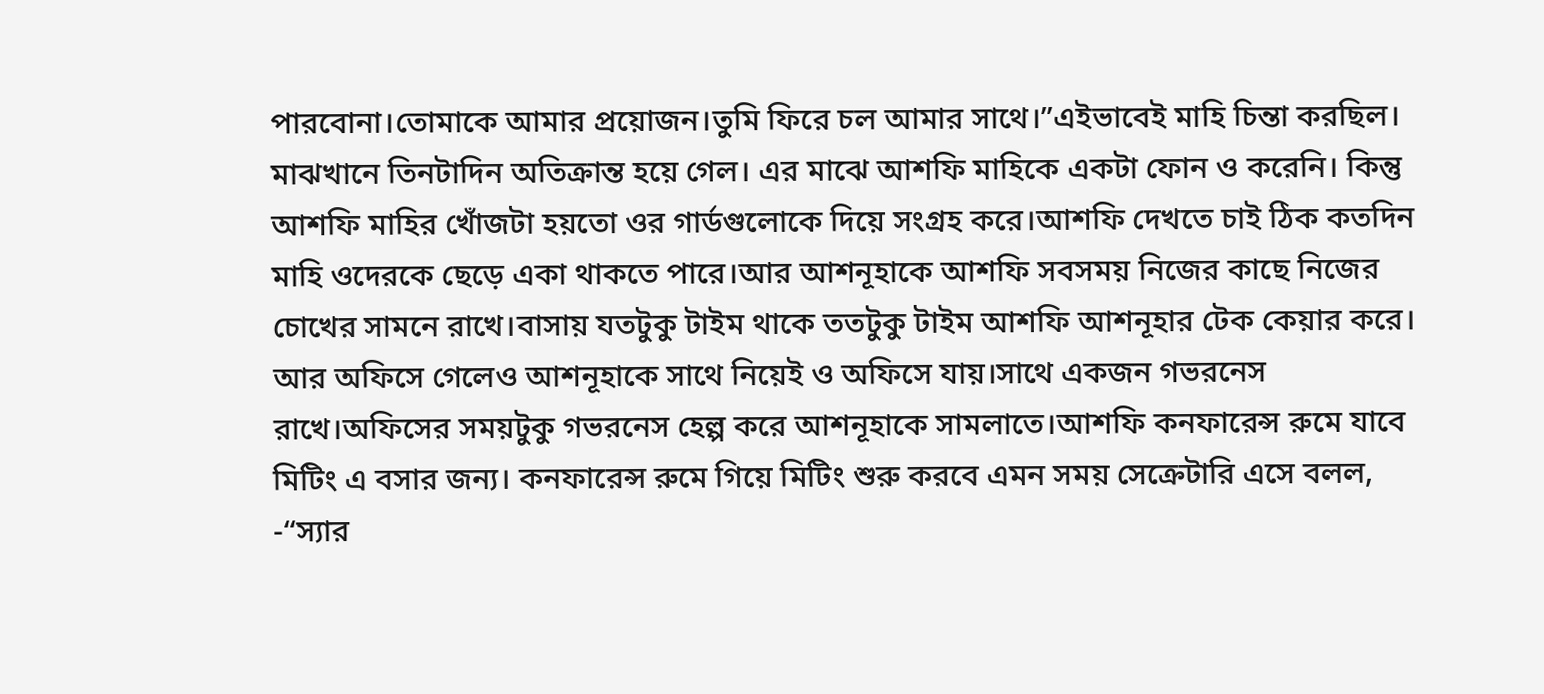পারবোনা।তোমাকে আমার প্রয়োজন।তুমি ফিরে চল আমার সাথে।”এইভাবেই মাহি চিন্তা করছিল। মাঝখানে তিনটাদিন অতিক্রান্ত হয়ে গেল। এর মাঝে আশফি মাহিকে একটা ফোন ও করেনি। কিন্তু আশফি মাহির খোঁজটা হয়তো ওর গার্ডগুলোকে দিয়ে সংগ্রহ করে।আশফি দেখতে চাই ঠিক কতদিন মাহি ওদেরকে ছেড়ে একা থাকতে পারে।আর আশনূহাকে আশফি সবসময় নিজের কাছে নিজের চোখের সামনে রাখে।বাসায় যতটুকু টাইম থাকে ততটুকু টাইম আশফি আশনূহার টেক কেয়ার করে। আর অফিসে গেলেও আশনূহাকে সাথে নিয়েই ও অফিসে যায়।সাথে একজন গভরনেস রাখে।অফিসের সময়টুকু গভরনেস হেল্প করে আশনূহাকে সামলাতে।আশফি কনফারেন্স রুমে যাবে মিটিং এ বসার জন্য। কনফারেন্স রুমে গিয়ে মিটিং শুরু করবে এমন সময় সেক্রেটারি এসে বলল,
-“স্যার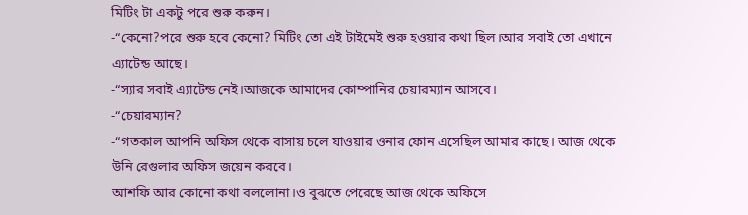মিটিং টা একটু পরে শুরু করুন।
-“কেনো?পরে শুরু হবে কেনো? মিটিং তো এই টাইমেই শুরু হওয়ার কথা ছিল।আর সবাই তো এখানে এ্যাটেন্ড আছে।
-“স্যার সবাই এ্যাটেন্ড নেই।আজকে আমাদের কোম্পানির চেয়ারম্যান আসবে।
-“চেয়ারম্যান?
-“গতকাল আপনি অফিস থেকে বাসায় চলে যাওয়ার ওনার ফোন এসেছিল আমার কাছে। আজ থেকে উনি রেগুলার অফিস জয়েন করবে।
আশফি আর কোনো কথা বললোনা।ও বুঝতে পেরেছে আজ থেকে অফিসে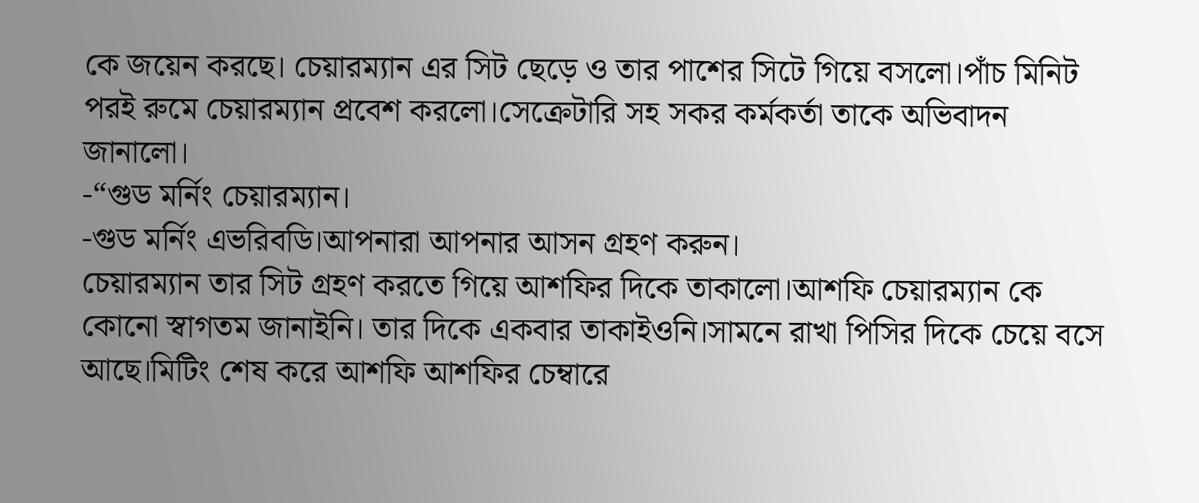কে জয়েন করছে। চেয়ারম্যান এর সিট ছেড়ে ও তার পাশের সিটে গিয়ে বসলো।পাঁচ মিনিট পরই রুমে চেয়ারম্যান প্রবেশ করলো।সেক্রেটারি সহ সকর কর্মকর্তা তাকে অভিবাদন জানালো।
-“গুড মর্নিং চেয়ারম্যান।
-গুড মর্নিং এভরিবডি।আপনারা আপনার আসন গ্রহণ করুন।
চেয়ারম্যান তার সিট গ্রহণ করতে গিয়ে আশফির দিকে তাকালো।আশফি চেয়ারম্যান কে কোনো স্বাগতম জানাইনি। তার দিকে একবার তাকাইওনি।সামনে রাখা পিসির দিকে চেয়ে বসে আছে।মিটিং শেষ করে আশফি আশফির চেম্বারে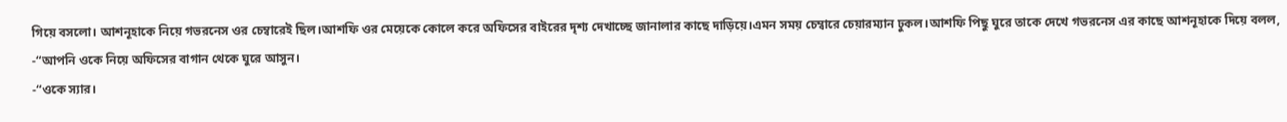গিয়ে বসলো। আশনূহাকে নিয়ে গভরনেস ওর চেম্বারেই ছিল।আশফি ওর মেয়েকে কোলে করে অফিসের বাইরের দৃশ্য দেখাচ্ছে জানালার কাছে দাড়িয়ে।এমন সময় চেম্বারে চেয়ারম্যান ঢুকল।আশফি পিছু ঘুরে তাকে দেখে গভরনেস এর কাছে আশনূহাকে দিয়ে বলল,
-“আপনি ওকে নিয়ে অফিসের বাগান থেকে ঘুরে আসুন।
-“ওকে স্যার।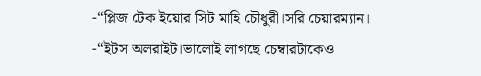-“প্লিজ টেক ইয়োর সিট মাহি চৌধুরী।সরি চেয়ারম্যান।
-“ইটস অলরাইট।ভালোই লাগছে চেম্বারটাকেও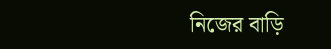নিজের বাড়ি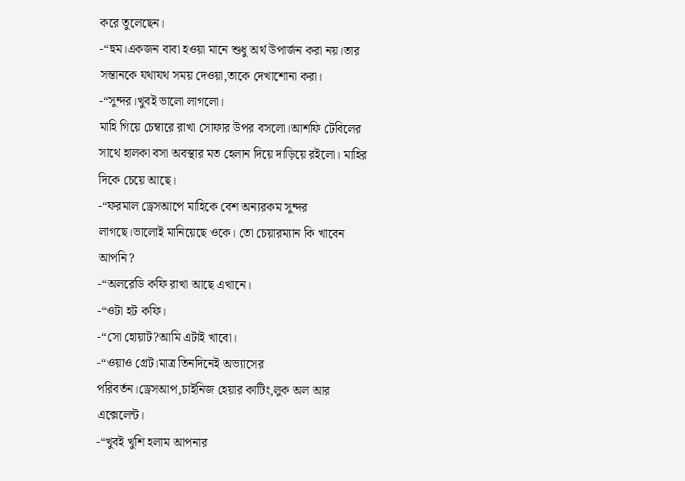করে তুলেছেন।
-“হুম।একজন বাবা হওয়া মানে শুধু অর্থ উপার্জন করা নয়।তার সন্তানকে যথাযথ সময় দেওয়া,তাকে দেখাশোনা করা।
-“সুন্দর।খুবই ভালো লাগলো।
মাহি গিয়ে চেম্বারে রাখা সোফার উপর বসলো।আশফি টেবিলের সাথে হালকা বসা অবস্থার মত হেলান দিয়ে দাড়িয়ে রইলো। মাহির দিকে চেয়ে আছে।
-“ফরমাল ড্রেসআপে মাহিকে বেশ অন্যরকম সুন্দর লাগছে।ভালোই মানিয়েছে ওকে। তো চেয়ারম্যান কি খাবেন আপনি?
-“অলরেডি কফি রাখা আছে এখানে।
-“ওটা হট কফি।
-“সো হোয়াট?আমি এটাই খাবো।
-“ওয়াও গ্রেট।মাত্র তিনদিনেই অভ্যাসের পরিবর্তন।ড্রেসআপ,চাইনিজ হেয়ার কাটিং,লুক অল আর এক্সেলেন্ট।
-“খুবই খুশি হলাম আপনার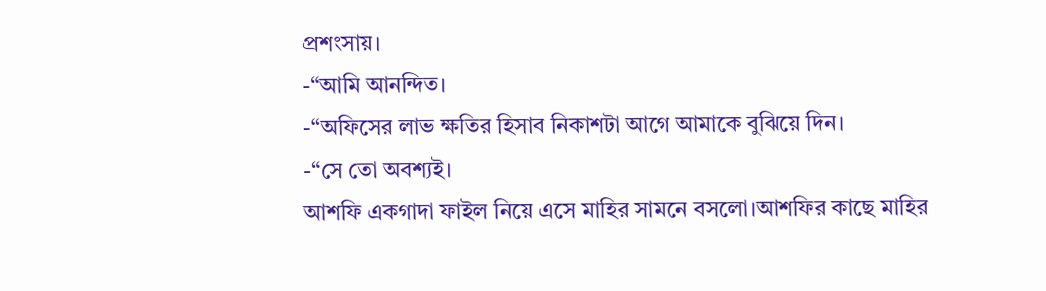প্রশংসায়।
-“আমি আনন্দিত।
-“অফিসের লাভ ক্ষতির হিসাব নিকাশটা আগে আমাকে বুঝিয়ে দিন।
-“সে তো অবশ্যই।
আশফি একগাদা ফাইল নিয়ে এসে মাহির সামনে বসলো।আশফির কাছে মাহির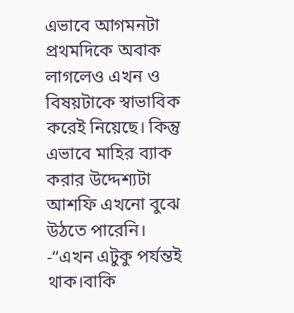এভাবে আগমনটা প্রথমদিকে অবাক লাগলেও এখন ও বিষয়টাকে স্বাভাবিক করেই নিয়েছে। কিন্তু এভাবে মাহির ব্যাক করার উদ্দেশ্যটা আশফি এখনো বুঝে উঠতে পারেনি।
-“এখন এটুকু পর্যন্তই থাক।বাকি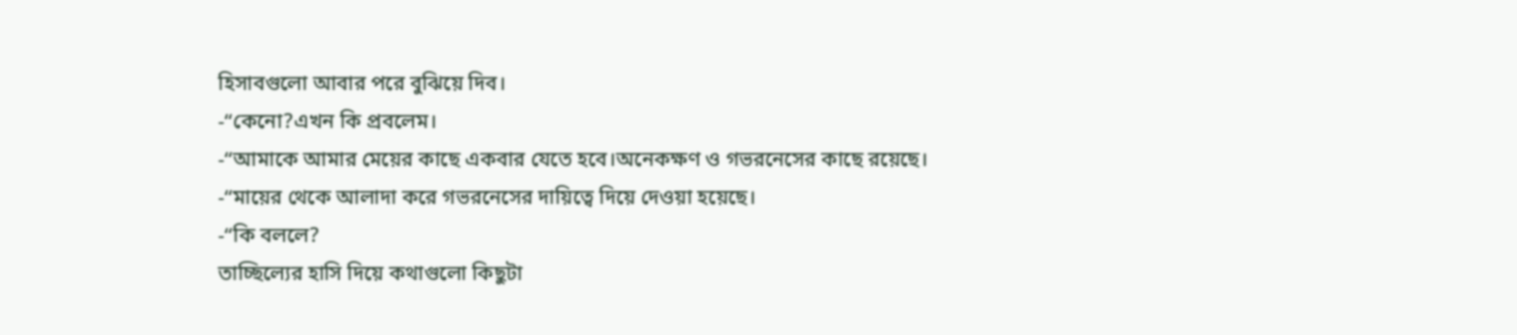হিসাবগুলো আবার পরে বুঝিয়ে দিব।
-“কেনো?এখন কি প্রবলেম।
-“আমাকে আমার মেয়ের কাছে একবার যেতে হবে।অনেকক্ষণ ও গভরনেসের কাছে রয়েছে।
-“মায়ের থেকে আলাদা করে গভরনেসের দায়িত্বে দিয়ে দেওয়া হয়েছে।
-“কি বললে?
তাচ্ছিল্যের হাসি দিয়ে কথাগুলো কিছুটা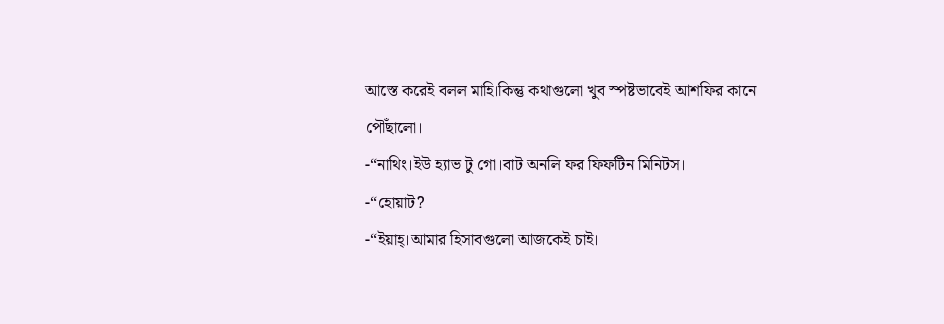আস্তে করেই বলল মাহি।কিন্তু কথাগুলো খুব স্পষ্টভাবেই আশফির কানে পৌঁছালো।
-“নাথিং।ইউ হ্যাভ টু গো।বাট অনলি ফর ফিফটিন মিনিটস।
-“হোয়াট?
-“ইয়াহ্।আমার হিসাবগুলো আজকেই চাই।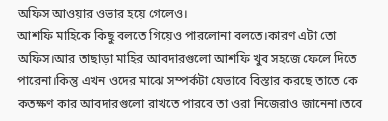অফিস আওয়ার ওভার হয়ে গেলেও।
আশফি মাহিকে কিছু বলতে গিয়েও পারলোনা বলতে।কারণ এটা তো অফিস।আর তাছাড়া মাহির আবদারগুলো আশফি খুব সহজে ফেলে দিতে পারেনা।কিন্তু এখন ওদের মাঝে সম্পর্কটা যেভাবে বিস্তার করছে তাতে কে কতক্ষণ কার আবদারগুলো রাখতে পারবে তা ওরা নিজেরাও জানেনা।তবে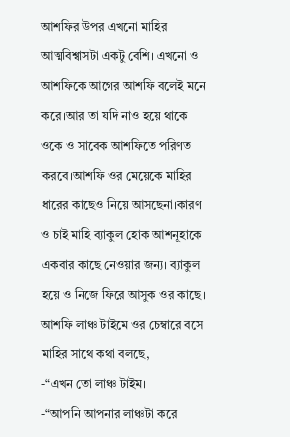আশফির উপর এখনো মাহির আত্মবিশ্বাসটা একটু বেশি। এখনো ও আশফিকে আগের আশফি বলেই মনে করে।আর তা যদি নাও হয়ে থাকে ওকে ও সাবেক আশফিতে পরিণত করবে।আশফি ওর মেয়েকে মাহির ধারের কাছেও নিয়ে আসছেনা।কারণ ও চাই মাহি ব্যাকুল হোক আশনূহাকে একবার কাছে নেওয়ার জন্য। ব্যাকুল হয়ে ও নিজে ফিরে আসুক ওর কাছে। আশফি লাঞ্চ টাইমে ওর চেম্বারে বসে মাহির সাথে কথা বলছে,
-“এখন তো লাঞ্চ টাইম।
-“আপনি আপনার লাঞ্চটা করে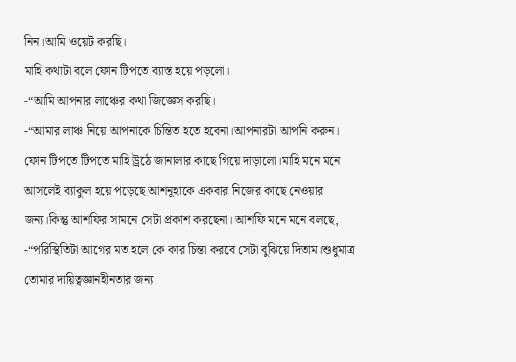নিন।আমি ওয়েট করছি।
মাহি কথাটা বলে ফোন টিপতে ব্যাস্ত হয়ে পড়লো।
-“আমি আপনার লাঞ্চের কথা জিজ্ঞেস করছি।
-“আমার লাঞ্চ নিয়ে আপনাকে চিন্তিত হতে হবেনা।আপনারটা আপনি করুন।
ফোন টিপতে টিপতে মাহি উ্রঠে জানালার কাছে গিয়ে দাড়ালো।মাহি মনে মনে আসলেই ব্যাকুল হয়ে পড়েছে আশনূহাকে একবার নিজের কাছে নেওয়ার জন্য।কিন্তু আশফির সামনে সেটা প্রকাশ করছেনা। আশফি মনে মনে বলছে,
-“পরিস্থিতিটা আগের মত হলে কে কার চিন্তা করবে সেটা বুঝিয়ে দিতাম।শুধুমাত্র তোমার দায়িত্বজ্ঞানহীনতার জন্য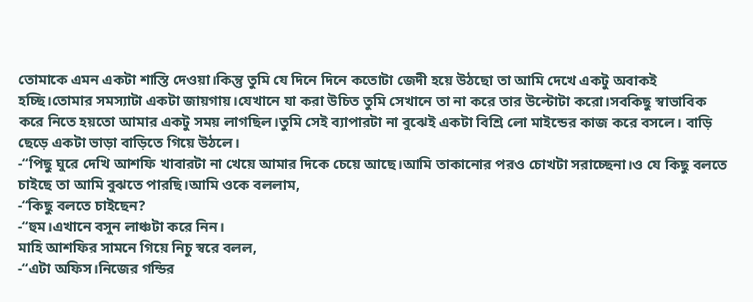তোমাকে এমন একটা শাস্তি দেওয়া।কিন্তু তুমি যে দিনে দিনে কতোটা জেদী হয়ে উঠছো তা আমি দেখে একটু অবাকই হচ্ছি।তোমার সমস্যাটা একটা জায়গায়।যেখানে যা করা উচিত তুমি সেখানে তা না করে তার উল্টোটা করো।সবকিছু স্বাভাবিক করে নিতে হয়তো আমার একটু সময় লাগছিল।তুমি সেই ব্যাপারটা না বুঝেই একটা বিশ্রি লো মাইন্ডের কাজ করে বসলে। বাড়ি ছেড়ে একটা ভাড়া বাড়িতে গিয়ে উঠলে।
-“পিছু ঘুরে দেখি আশফি খাবারটা না খেয়ে আমার দিকে চেয়ে আছে।আমি তাকানোর পরও চোখটা সরাচ্ছেনা।ও যে কিছু বলতে চাইছে তা আমি বুঝতে পারছি।আমি ওকে বললাম,
-“কিছু বলতে চাইছেন?
-“হুম।এখানে বসুন লাঞ্চটা করে নিন।
মাহি আশফির সামনে গিয়ে নিচু স্বরে বলল,
-“এটা অফিস।নিজের গন্ডির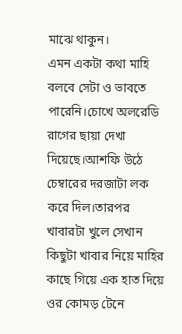মাঝে থাকুন।
এমন একটা কথা মাহি বলবে সেটা ও ভাবতে পারেনি।চোখে অলরেডি রাগের ছায়া দেখা দিয়েছে।আশফি উঠে চেম্বারের দরজাটা লক করে দিল।তারপর খাবারটা খুলে সেখান কিছুটা খাবার নিয়ে মাহির কাছে গিয়ে এক হাত দিয়ে ওর কোমড় টেনে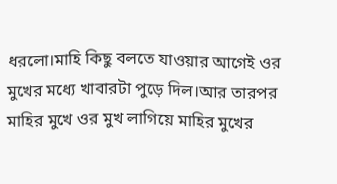ধরলো।মাহি কিছু বলতে যাওয়ার আগেই ওর মুখের মধ্যে খাবারটা পুড়ে দিল।আর তারপর মাহির মুখে ওর মুখ লাগিয়ে মাহির মুখের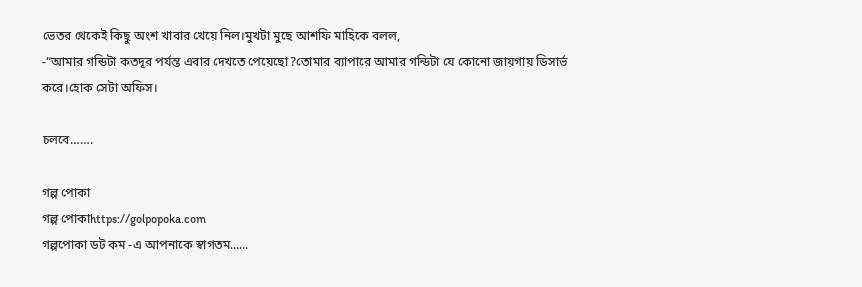ভেতর থেকেই কিছু অংশ খাবার খেয়ে নিল।মুখটা মুছে আশফি মাহিকে বলল,
-“আমার গন্ডিটা কতদূর পর্যন্ত এবার দেখতে পেয়েছো?তোমার ব্যাপারে আমার গন্ডিটা যে কোনো জায়গায় ডিসার্ভ করে।হোক সেটা অফিস।

চলবে…….

গল্প পোকা
গল্প পোকাhttps://golpopoka.com
গল্পপোকা ডট কম -এ আপনাকে স্বাগতম......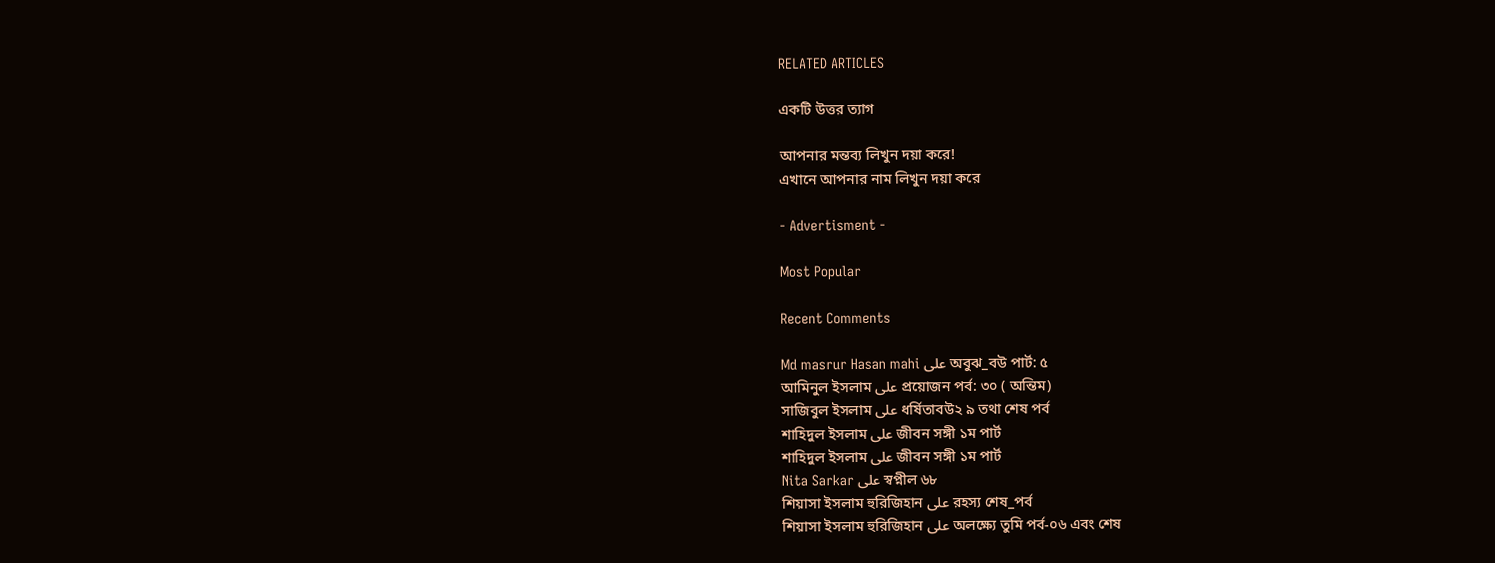RELATED ARTICLES

একটি উত্তর ত্যাগ

আপনার মন্তব্য লিখুন দয়া করে!
এখানে আপনার নাম লিখুন দয়া করে

- Advertisment -

Most Popular

Recent Comments

Md masrur Hasan mahi على অবুঝ_বউ পার্ট: ৫
আমিনুল ইসলাম على প্রয়োজন পর্ব: ৩০ ( অন্তিম)
সাজিবুল ইসলাম على ধর্ষিতাবউ২ ৯ তথা শেষ পর্ব
শাহিদুল ইসলাম على জীবন সঙ্গী ১ম পার্ট
শাহিদুল ইসলাম على জীবন সঙ্গী ১ম পার্ট
Nita Sarkar على স্বপ্নীল ৬৮
শিয়াসা ইসলাম হুরিজিহান على রহস্য শেষ_পর্ব
শিয়াসা ইসলাম হুরিজিহান على অলক্ষ্যে তুমি পর্ব-০৬ এবং শেষ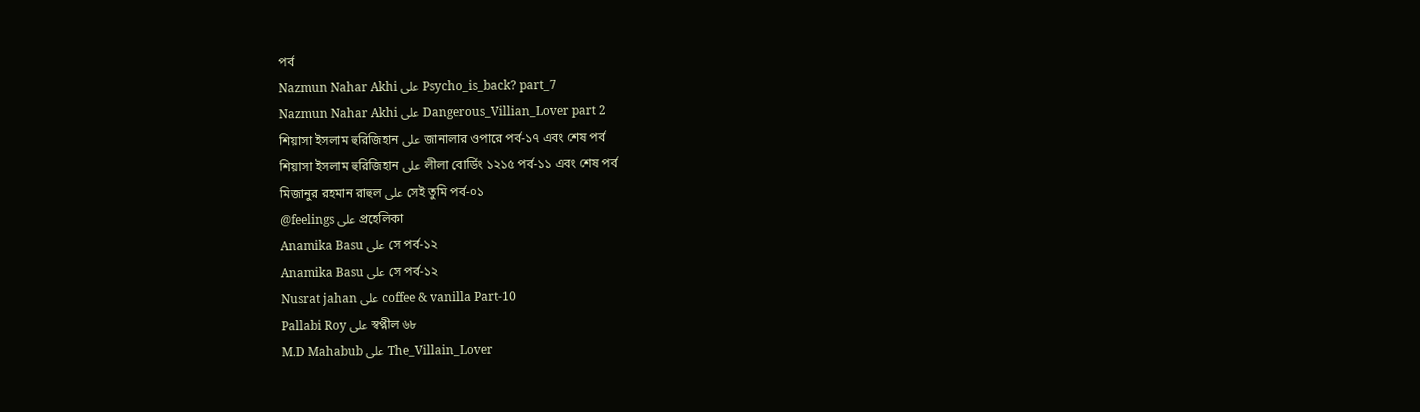পর্ব
Nazmun Nahar Akhi على Psycho_is_back? part_7
Nazmun Nahar Akhi على Dangerous_Villian_Lover part 2
শিয়াসা ইসলাম হুরিজিহান على জানালার ওপারে পর্ব-১৭ এবং শেষ পর্ব
শিয়াসা ইসলাম হুরিজিহান على লীলা বোর্ডিং ১২১৫ পর্ব-১১ এবং শেষ পর্ব
মিজানুর রহমান রাহুল على সেই তুমি পর্ব-০১
@feelings على প্রহেলিকা
Anamika Basu على সে পর্ব-১২
Anamika Basu على সে পর্ব-১২
Nusrat jahan على coffee & vanilla Part-10
Pallabi Roy على স্বপ্নীল ৬৮
M.D Mahabub على The_Villain_Lover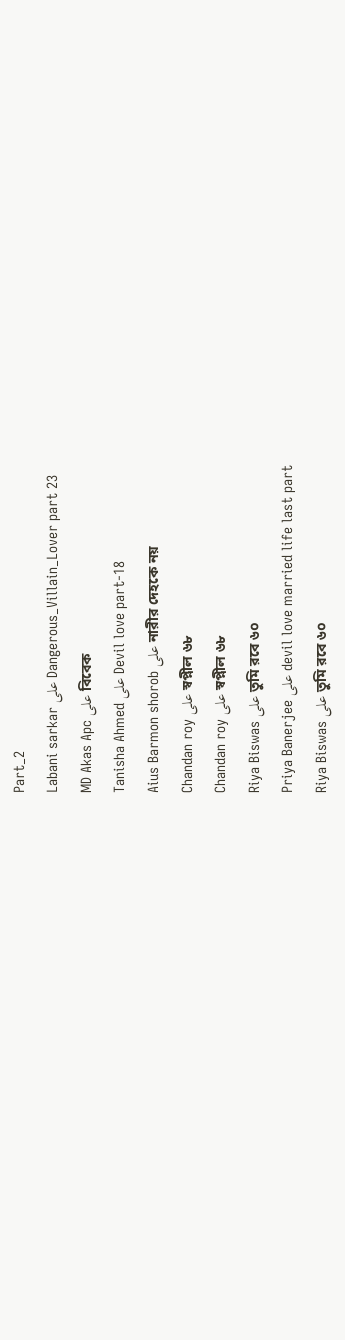Part_2
Labani sarkar على Dangerous_Villain_Lover part 23
MD Akas Apc على বিবেক
Tanisha Ahmed على Devil love part-18
Aius Barmon shorob على নারীর দেহকে নয়
Chandan roy على স্বপ্নীল ৬৮
Chandan roy على স্বপ্নীল ৬৮
Riya Biswas على তুমি রবে ৬০
Priya Banerjee على devil love married life last part
Riya Biswas على তুমি রবে ৬০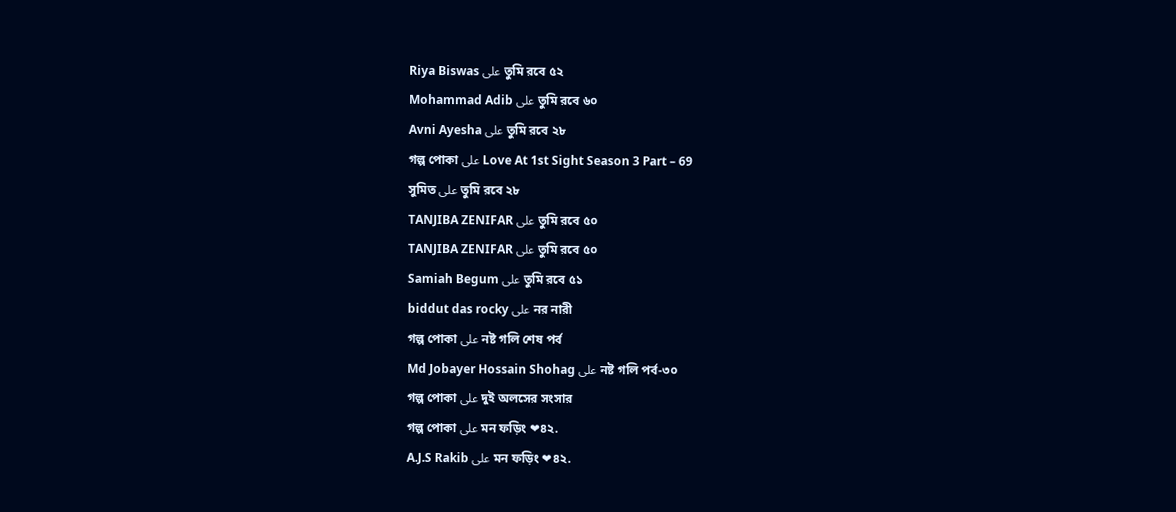Riya Biswas على তুমি রবে ৫২
Mohammad Adib على তুমি রবে ৬০
Avni Ayesha على তুমি রবে ২৮
গল্প পোকা على Love At 1st Sight Season 3 Part – 69
সুমিত على তুমি রবে ২৮
TANJIBA ZENIFAR على তুমি রবে ৫০
TANJIBA ZENIFAR على তুমি রবে ৫০
Samiah Begum على তুমি রবে ৫১
biddut das rocky على নর নারী
গল্প পোকা على নষ্ট গলি শেষ পর্ব
Md Jobayer Hossain Shohag على নষ্ট গলি পর্ব-৩০
গল্প পোকা على দুই অলসের সংসার
গল্প পোকা على মন ফড়িং ❤৪২.
A.J.S Rakib على মন ফড়িং ❤৪২.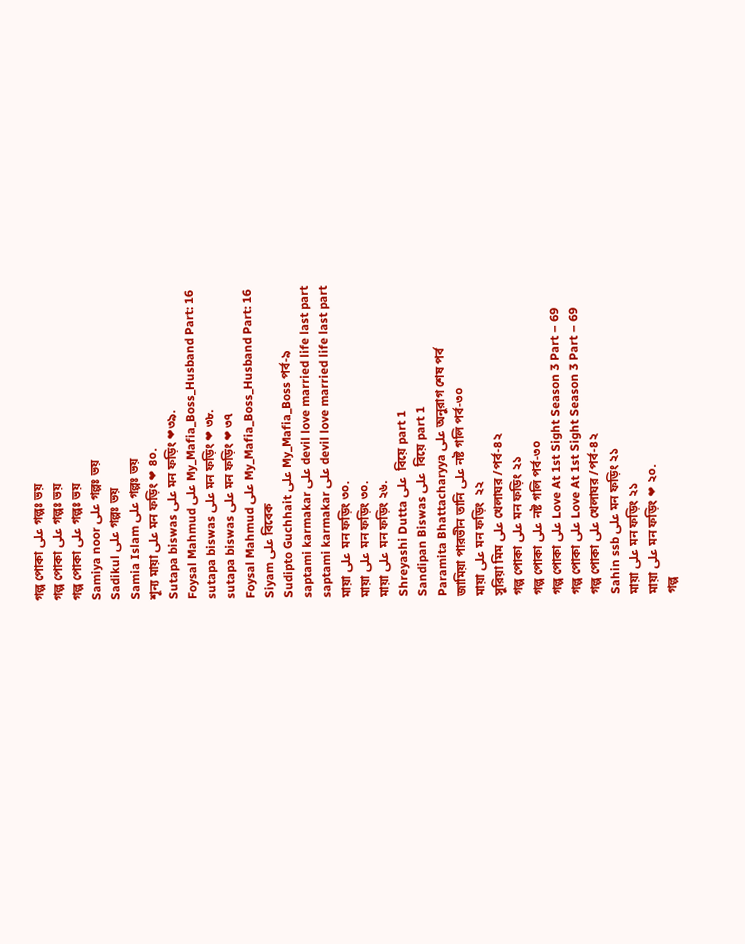গল্প পোকা على গল্পঃ ভয়
গল্প পোকা على গল্পঃ ভয়
গল্প পোকা على গল্পঃ ভয়
Samiya noor على গল্পঃ ভয়
Sadikul على গল্পঃ ভয়
Samia Islam على গল্পঃ ভয়
শূন্য মায়া على মন ফড়িং ❤ ৪০.
Sutapa biswas على মন ফড়িং ❤৩৯.
Foysal Mahmud على My_Mafia_Boss_Husband Part: 16
sutapa biswas على মন ফড়িং ❤ ৩৮.
sutapa biswas على মন ফড়িং ❤ ৩৭
Foysal Mahmud على My_Mafia_Boss_Husband Part: 16
Siyam على বিবেক
Sudipto Guchhait على My_Mafia_Boss পর্ব-৯
saptami karmakar على devil love married life last part
saptami karmakar على devil love married life last part
মায়া على মন ফড়িং ৩০.
মায়া على মন ফড়িং ৩০.
মায়া على মন ফড়িং ২৬.
Shreyashi Dutta على  বিয়ে part 1
Sandipan Biswas على  বিয়ে part 1
Paramita Bhattacharyya على অনুরাগ শেষ পর্ব
জামিয়া পারভীন তানি على নষ্ট গলি পর্ব-৩০
মায়া على মন ফড়িং  ২২
সুরিয়া মিম على খেলাঘর /পর্ব-৪২
গল্প পোকা على মন ফড়িং ২১
গল্প পোকা على নষ্ট গলি পর্ব-৩০
গল্প পোকা على Love At 1st Sight Season 3 Part – 69
গল্প পোকা على Love At 1st Sight Season 3 Part – 69
গল্প পোকা على খেলাঘর /পর্ব-৪২
Sahin ssb على মন ফড়িং ২১
মায়া على মন ফড়িং ২১
মায়া على মন ফড়িং ❤ ২০.
গল্প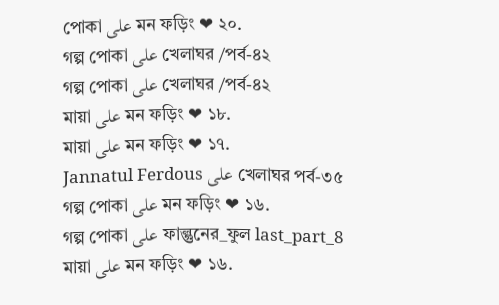পোকা على মন ফড়িং ❤ ২০.
গল্প পোকা على খেলাঘর /পর্ব-৪২
গল্প পোকা على খেলাঘর /পর্ব-৪২
মায়া على মন ফড়িং ❤ ১৮.
মায়া على মন ফড়িং ❤ ১৭.
Jannatul Ferdous على খেলাঘর পর্ব-৩৫
গল্প পোকা على মন ফড়িং ❤ ১৬.
গল্প পোকা على ফাল্গুনের_ফুল last_part_8
মায়া على মন ফড়িং ❤ ১৬.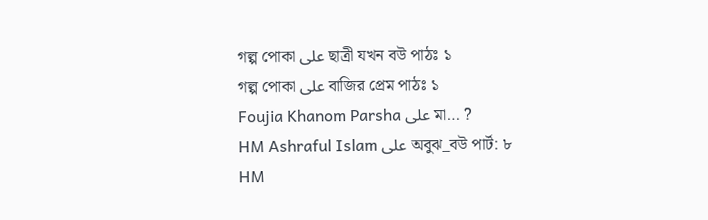গল্প পোকা على ছাত্রী যখন বউ পাঠঃ ১
গল্প পোকা على বাজির প্রেম পাঠঃ ১
Foujia Khanom Parsha على মা… ?
HM Ashraful Islam على অবুঝ_বউ পার্ট: ৮
HM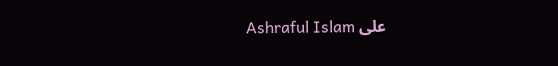Ashraful Islam على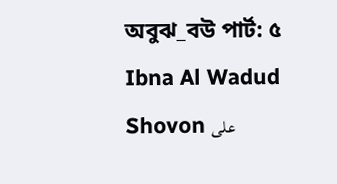অবুঝ_বউ পার্ট: ৫
Ibna Al Wadud Shovon على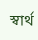স্বার্থ